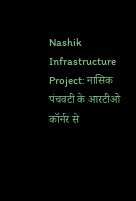Nashik Infrastructure Project: नासिक पंचवटी के आरटीओ कॉर्नर से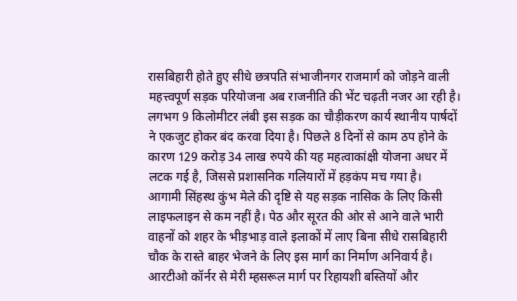रासबिहारी होते हुए सीधे छत्रपति संभाजीनगर राजमार्ग को जोड़ने वाली महत्त्वपूर्ण सड़क परियोजना अब राजनीति की भेंट चढ़ती नजर आ रही है।
लगभग 9 किलोमीटर लंबी इस सड़क का चौड़ीकरण कार्य स्थानीय पार्षदों ने एकजुट होकर बंद करवा दिया है। पिछले 8 दिनों से काम ठप होने के कारण 129 करोड़ 34 लाख रुपये की यह महत्वाकांक्षी योजना अधर में लटक गई है, जिससे प्रशासनिक गलियारों में हड़कंप मच गया है।
आगामी सिंहस्थ कुंभ मेले की दृष्टि से यह सड़क नासिक के लिए किसी लाइफलाइन से कम नहीं है। पेठ और सूरत की ओर से आने वाले भारी वाहनों को शहर के भीड़भाड़ वाले इलाकों में लाए बिना सीधे रासबिहारी चौक के रास्ते बाहर भेजने के लिए इस मार्ग का निर्माण अनिवार्य है।
आरटीओ कॉर्नर से मेरी म्हसरूल मार्ग पर रिहायशी बस्तियों और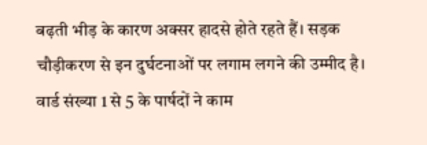बढ़ती भीड़ के कारण अक्सर हादसे होते रहते हैं। सड़क चौड़ीकरण से इन दुर्घटनाओं पर लगाम लगने की उम्मीद है।
वार्ड संख्या 1 से 5 के पार्षदों ने काम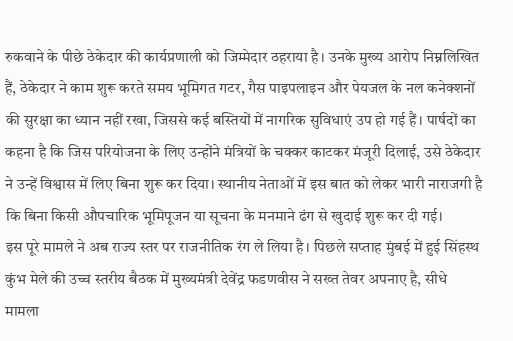रुकवाने के पीछे ठेकेदार की कार्यप्रणाली को जिम्मेदार ठहराया है। उनके मुख्य आरोप निम्नलिखित हैं, ठेकेदार ने काम शुरू करते समय भूमिगत गटर, गैस पाइपलाइन और पेयजल के नल कनेक्शनों की सुरक्षा का ध्यान नहीं रखा, जिससे कई बस्तियों में नागरिक सुविधाएं उप हो गई हैं। पार्षदों का कहना है कि जिस परियोजना के लिए उन्होंने मंत्रियों के चक्कर काटकर मंजूरी दिलाई, उसे ठेकेदार ने उन्हें विश्वास में लिए बिना शुरू कर दिया। स्थानीय नेताओं में इस बात को लेकर भारी नाराजगी है कि बिना किसी औपचारिक भूमिपूजन या सूचना के मनमाने ढंग से खुदाई शुरू कर दी गई।
इस पूरे मामले ने अब राज्य स्तर पर राजनीतिक रंग ले लिया है। पिछले सप्ताह मुंबई में हुई सिंहस्थ कुंभ मेले की उच्च स्तरीय बैठक में मुख्यमंत्री देवेंद्र फडणवीस ने सख्त तेवर अपनाए है, सीधे मामला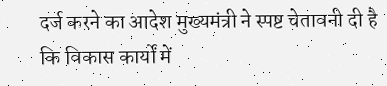दर्ज करने का आदेश मुख्यमंत्री ने स्पष्ट चेतावनी दी है कि विकास कार्यों में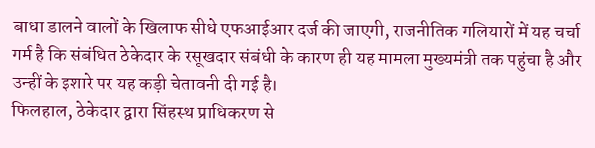बाधा डालने वालों के खिलाफ सीधे एफआईआर दर्ज की जाएगी, राजनीतिक गलियारों में यह चर्चा गर्म है कि संबंधित ठेकेदार के रसूखदार संबंधी के कारण ही यह मामला मुख्यमंत्री तक पहुंचा है और उन्हीं के इशारे पर यह कड़ी चेतावनी दी गई है।
फिलहाल, ठेकेदार द्वारा सिंहस्थ प्राधिकरण से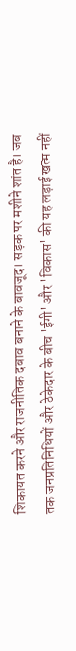शिकायत करने और राजनीतिक दबाव बनाने के बावजूद। सड़क पर मशीने शांत है। जब तक जनप्रतिनिधियों और ठेकेदार के बीच 'ईगी' और 'विकास' की यह लड़ाई खत्म नहीं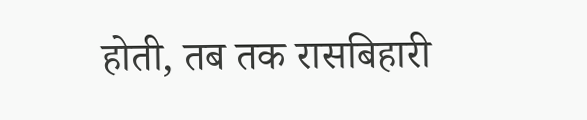होती, तब तक रासबिहारी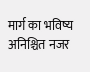मार्ग का भविष्य अनिश्चित नजर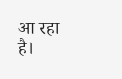आ रहा है।